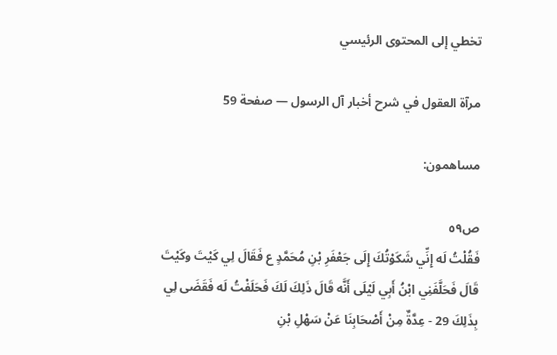تخطي إلى المحتوى الرئيسي

مرآة العقول في شرح أخبار آل الرسول — صفحة 59

مساهمون:

ص٥٩
فَقُلْتُ لَه إِنِّي شَكَوْتُكَ إِلَى جَعْفَرِ بْنِ مُحَمَّدٍ ع فَقَالَ لِي كَيْتَ وكَيْتَ قَالَ فَحَلَّفَنِي ابْنُ أَبِي لَيْلَى أَنَّه قَالَ ذَلِكَ لَكَ فَحَلَفْتُ لَه فَقَضَى لِي بِذَلِكَ 29 - عِدَّةٌ مِنْ أَصْحَابِنَا عَنْ سَهْلِ بْنِ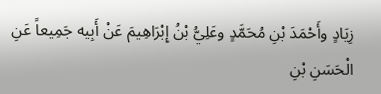زِيَادٍ وأَحْمَدَ بْنِ مُحَمَّدٍ وعَلِيُّ بْنُ إِبْرَاهِيمَ عَنْ أَبِيه جَمِيعاً عَنِ الْحَسَنِ بْنِ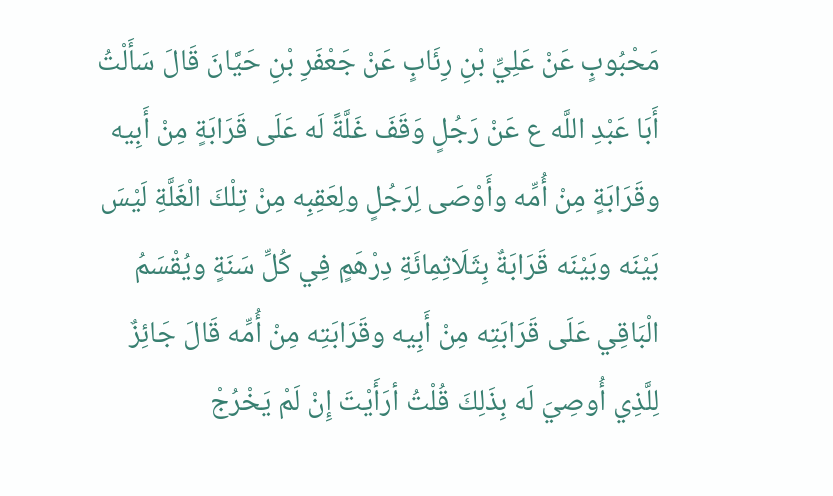مَحْبُوبٍ عَنْ عَلِيِّ بْنِ رِئَابٍ عَنْ جَعْفَرِ بْنِ حَيَّانَ قَالَ سَأَلْتُ أَبَا عَبْدِ اللَّه ع عَنْ رَجُلٍ وَقَفَ غَلَّةً لَه عَلَى قَرَابَةٍ مِنْ أَبِيه وقَرَابَةٍ مِنْ أُمِّه وأَوْصَى لِرَجُلٍ ولِعَقِبِه مِنْ تِلْكَ الْغَلَّةِ لَيْسَ بَيْنَه وبَيْنَه قَرَابَةٌ بِثَلَاثِمِائَةِ دِرْهَمٍ فِي كُلِّ سَنَةٍ ويُقْسَمُ الْبَاقِي عَلَى قَرَابَتِه مِنْ أَبِيه وقَرَابَتِه مِنْ أُمِّه قَالَ جَائِزٌ لِلَّذِي أُوصِيَ لَه بِذَلِكَ قُلْتُ أرَأَيْتَ إِنْ لَمْ يَخْرُجْ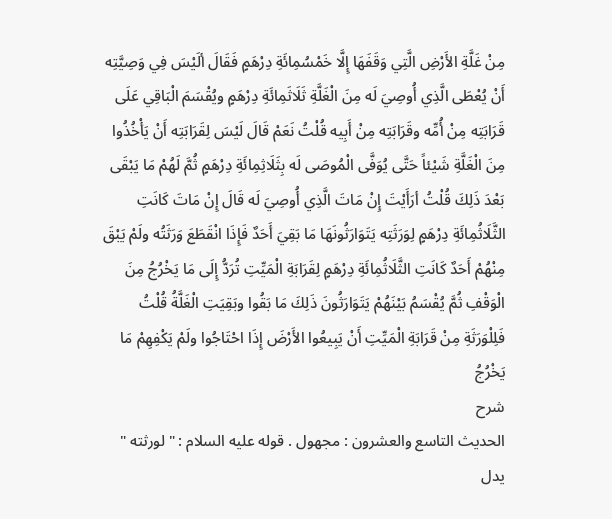مِنْ غَلَّةِ الأَرْضِ الَّتِي وَقَفَهَا إِلَّا خَمْسُمِائَةِ دِرْهَمٍ فَقَالَ ألَيْسَ فِي وَصِيَّتِه أَنْ يُعْطَى الَّذِي أُوصِيَ لَه مِنَ الْغَلَّةِ ثَلَاثَمِائَةِ دِرْهَمٍ ويُقْسَمَ الْبَاقِي عَلَى قَرَابَتِه مِنْ أُمِّه وقَرَابَتِه مِنْ أَبِيه قُلْتُ نَعَمْ قَالَ لَيْسَ لِقَرَابَتِه أَنْ يَأْخُذُوا مِنَ الْغَلَّةِ شَيْئاً حَتَّى يُوَفَّى الْمُوصَى لَه بِثَلَاثِمِائَةِ دِرْهَمٍ ثُمَّ لَهُمْ مَا يَبْقَى بَعْدَ ذَلِكَ قُلْتُ أرَأَيْتَ إِنْ مَاتَ الَّذِي أُوصِيَ لَه قَالَ إِنْ مَاتَ كَانَتِ الثَّلَاثُمِائَةِ دِرْهَمٍ لِوَرَثَتِه يَتَوَارَثُونَهَا مَا بَقِيَ أَحَدٌ فَإِذَا انْقَطَعَ وَرَثَتُه ولَمْ يَبْقَ مِنْهُمْ أَحَدٌ كَانَتِ الثَّلَاثُمِائَةِ دِرْهَمٍ لِقَرَابَةِ الْمَيِّتِ تُرَدُّ إِلَى مَا يَخْرُجُ مِنَ الْوَقْفِ ثُمَّ يُقْسَمُ بَيْنَهُمْ يَتَوَارَثُونَ ذَلِكَ مَا بَقُوا وبَقِيَتِ الْغَلَّةُ قُلْتُ فَلِلْوَرَثَةِ مِنْ قَرَابَةِ الْمَيِّتِ أَنْ يَبِيعُوا الأَرْضَ إِذَا احْتَاجُوا ولَمْ يَكْفِهِمْ مَا يَخْرُجُ
شرح
الحديث التاسع والعشرون : مجهول . قوله عليه السلام : " لورثته " يدل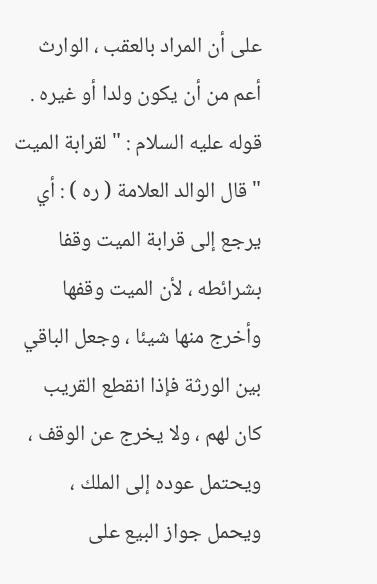على أن المراد بالعقب ، الوارث أعم من أن يكون ولدا أو غيره . قوله عليه السلام : " لقرابة الميت " قال الوالد العلامة ( ره ) : أي يرجع إلى قرابة الميت وقفا بشرائطه ، لأن الميت وقفها وأخرج منها شيئا ، وجعل الباقي بين الورثة فإذا انقطع القريب كان لهم ، ولا يخرج عن الوقف ، ويحتمل عوده إلى الملك ، ويحمل جواز البيع على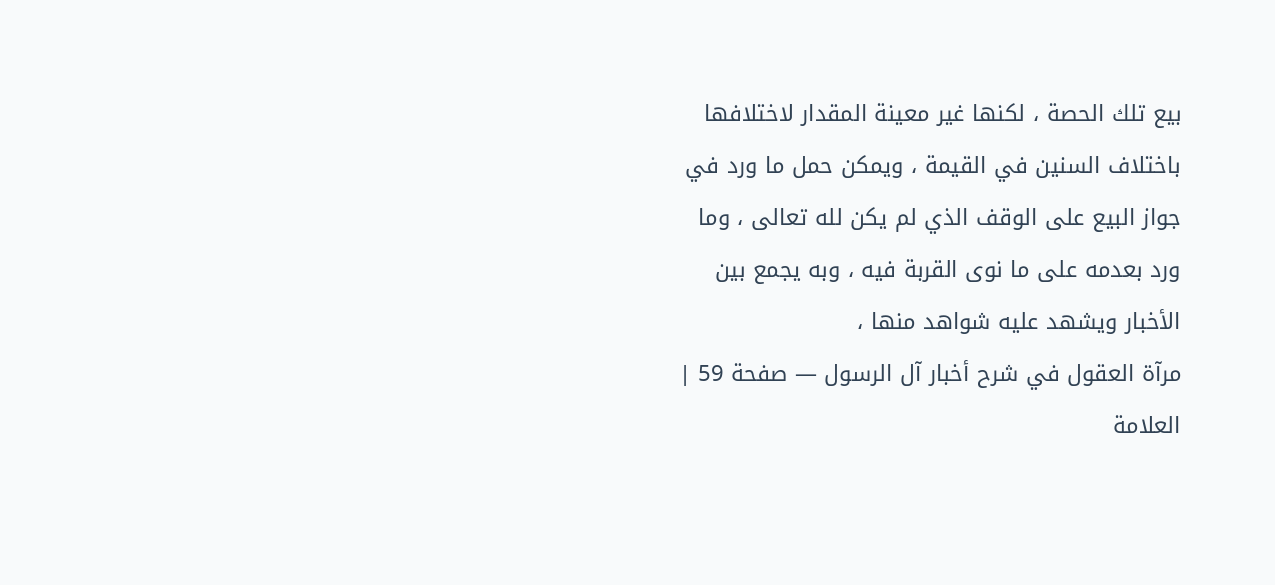بيع تلك الحصة ، لكنها غير معينة المقدار لاختلافها باختلاف السنين في القيمة ، ويمكن حمل ما ورد في جواز البيع على الوقف الذي لم يكن لله تعالى ، وما ورد بعدمه على ما نوى القربة فيه ، وبه يجمع بين الأخبار ويشهد عليه شواهد منها ،
مرآة العقول في شرح أخبار آل الرسول — صفحة 59 | العلامة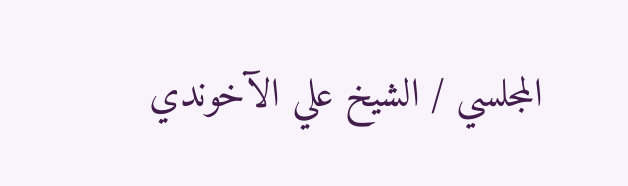المجلسي / الشيخ علي الآخوندي